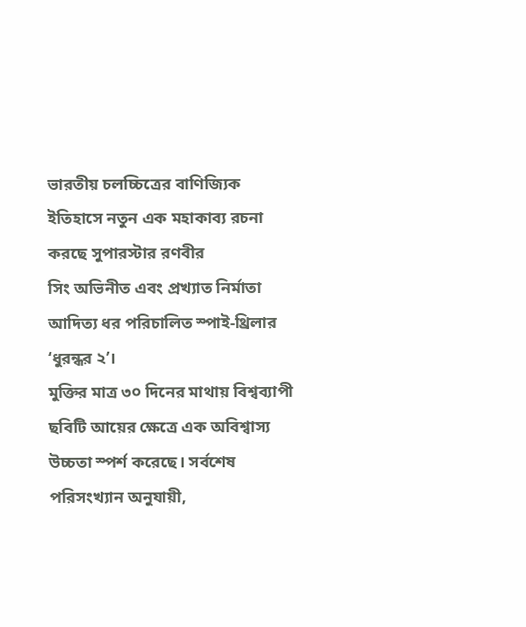ভারতীয় চলচ্চিত্রের বাণিজ্যিক ইতিহাসে নতুন এক মহাকাব্য রচনা করছে সুপারস্টার রণবীর
সিং অভিনীত এবং প্রখ্যাত নির্মাতা আদিত্য ধর পরিচালিত স্পাই-থ্রিলার ‘ধুরন্ধর ২’।
মুক্তির মাত্র ৩০ দিনের মাথায় বিশ্বব্যাপী ছবিটি আয়ের ক্ষেত্রে এক অবিশ্বাস্য
উচ্চতা স্পর্শ করেছে। সর্বশেষ পরিসংখ্যান অনুযায়ী,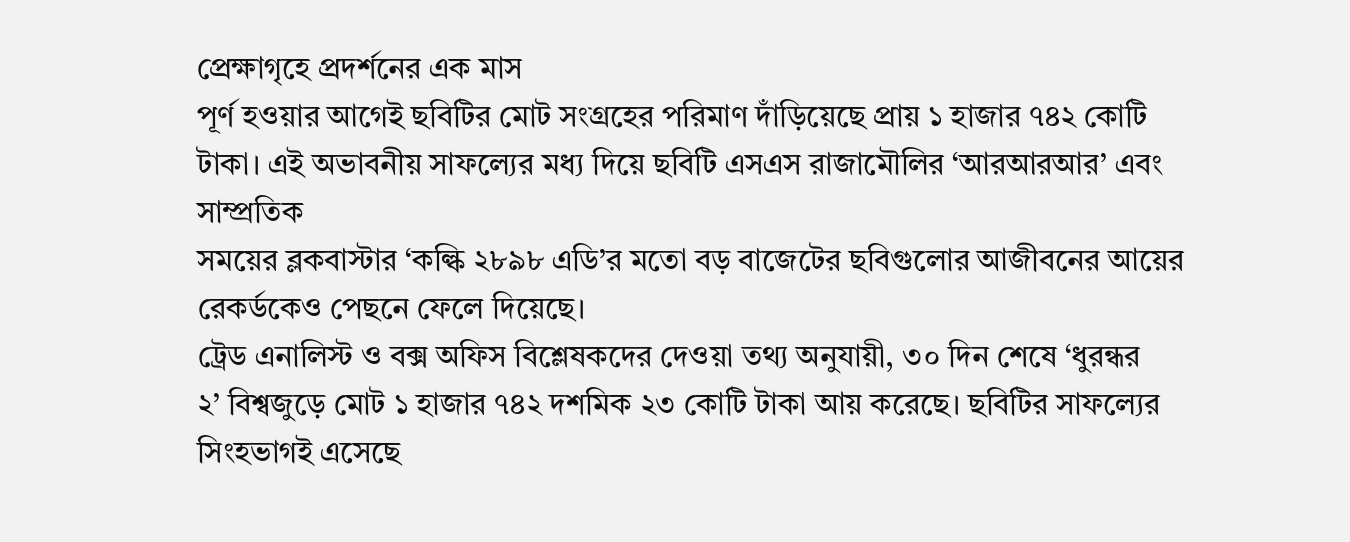প্রেক্ষাগৃহে প্রদর্শনের এক মাস
পূর্ণ হওয়ার আগেই ছবিটির মোট সংগ্রহের পরিমাণ দাঁড়িয়েছে প্রায় ১ হাজার ৭৪২ কোটি
টাকা। এই অভাবনীয় সাফল্যের মধ্য দিয়ে ছবিটি এসএস রাজামৌলির ‘আরআরআর’ এবং সাম্প্রতিক
সময়ের ব্লকবাস্টার ‘কল্কি ২৮৯৮ এডি’র মতো বড় বাজেটের ছবিগুলোর আজীবনের আয়ের
রেকর্ডকেও পেছনে ফেলে দিয়েছে।
ট্রেড এনালিস্ট ও বক্স অফিস বিশ্লেষকদের দেওয়া তথ্য অনুযায়ী, ৩০ দিন শেষে ‘ধুরন্ধর
২’ বিশ্বজুড়ে মোট ১ হাজার ৭৪২ দশমিক ২৩ কোটি টাকা আয় করেছে। ছবিটির সাফল্যের
সিংহভাগই এসেছে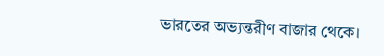ভারতের অভ্যন্তরীণ বাজার থেকে।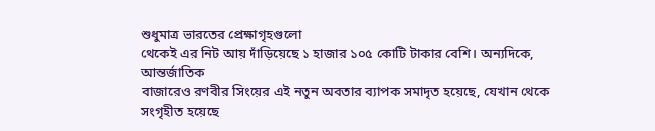শুধুমাত্র ভারতের প্রেক্ষাগৃহগুলো
থেকেই এর নিট আয় দাঁড়িয়েছে ১ হাজার ১০৫ কোটি টাকার বেশি। অন্যদিকে, আন্তর্জাতিক
বাজারেও রণবীর সিংয়ের এই নতুন অবতার ব্যাপক সমাদৃত হয়েছে, যেখান থেকে সংগৃহীত হয়েছে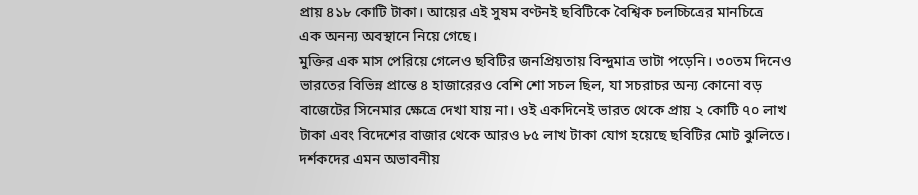প্রায় ৪১৮ কোটি টাকা। আয়ের এই সুষম বণ্টনই ছবিটিকে বৈশ্বিক চলচ্চিত্রের মানচিত্রে
এক অনন্য অবস্থানে নিয়ে গেছে।
মুক্তির এক মাস পেরিয়ে গেলেও ছবিটির জনপ্রিয়তায় বিন্দুমাত্র ভাটা পড়েনি। ৩০তম দিনেও
ভারতের বিভিন্ন প্রান্তে ৪ হাজারেরও বেশি শো সচল ছিল, যা সচরাচর অন্য কোনো বড়
বাজেটের সিনেমার ক্ষেত্রে দেখা যায় না। ওই একদিনেই ভারত থেকে প্রায় ২ কোটি ৭০ লাখ
টাকা এবং বিদেশের বাজার থেকে আরও ৮৫ লাখ টাকা যোগ হয়েছে ছবিটির মোট ঝুলিতে।
দর্শকদের এমন অভাবনীয়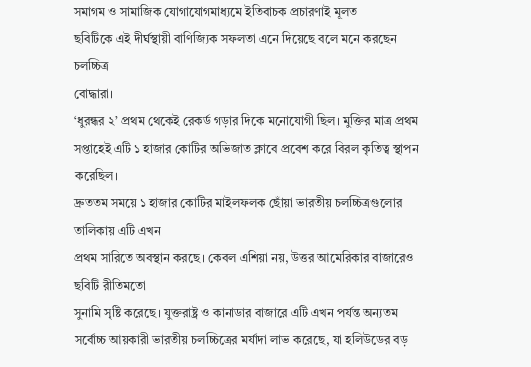সমাগম ও সামাজিক যোগাযোগমাধ্যমে ইতিবাচক প্রচারণাই মূলত
ছবিটিকে এই দীর্ঘস্থায়ী বাণিজ্যিক সফলতা এনে দিয়েছে বলে মনে করছেন চলচ্চিত্র
বোদ্ধারা।
‘ধুরন্ধর ২’ প্রথম থেকেই রেকর্ড গড়ার দিকে মনোযোগী ছিল। মুক্তির মাত্র প্রথম
সপ্তাহেই এটি ১ হাজার কোটির অভিজাত ক্লাবে প্রবেশ করে বিরল কৃতিত্ব স্থাপন করেছিল।
দ্রুততম সময়ে ১ হাজার কোটির মাইলফলক ছোঁয়া ভারতীয় চলচ্চিত্রগুলোর তালিকায় এটি এখন
প্রথম সারিতে অবস্থান করছে। কেবল এশিয়া নয়, উত্তর আমেরিকার বাজারেও ছবিটি রীতিমতো
সুনামি সৃষ্টি করেছে। যুক্তরাষ্ট্র ও কানাডার বাজারে এটি এখন পর্যন্ত অন্যতম
সর্বোচ্চ আয়কারী ভারতীয় চলচ্চিত্রের মর্যাদা লাভ করেছে, যা হলিউডের বড়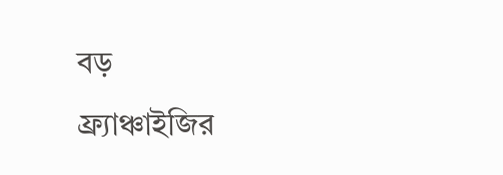বড়
ফ্র্যাঞ্চাইজির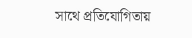সাথে প্রতিযোগিতায়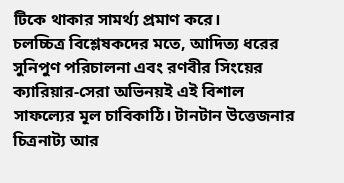টিকে থাকার সামর্থ্য প্রমাণ করে।
চলচ্চিত্র বিশ্লেষকদের মতে, আদিত্য ধরের সুনিপুণ পরিচালনা এবং রণবীর সিংয়ের
ক্যারিয়ার-সেরা অভিনয়ই এই বিশাল সাফল্যের মূল চাবিকাঠি। টানটান উত্তেজনার
চিত্রনাট্য আর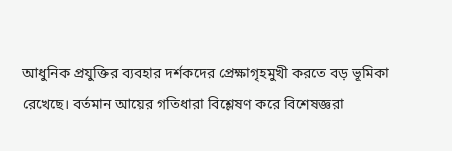আধুনিক প্রযুক্তির ব্যবহার দর্শকদের প্রেক্ষাগৃহমুখী করতে বড় ভূমিকা
রেখেছে। বর্তমান আয়ের গতিধারা বিশ্লেষণ করে বিশেষজ্ঞরা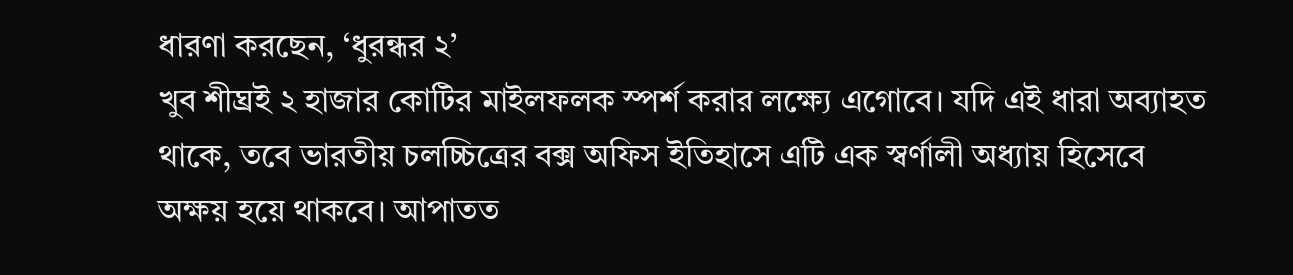ধারণা করছেন, ‘ধুরন্ধর ২’
খুব শীঘ্রই ২ হাজার কোটির মাইলফলক স্পর্শ করার লক্ষ্যে এগোবে। যদি এই ধারা অব্যাহত
থাকে, তবে ভারতীয় চলচ্চিত্রের বক্স অফিস ইতিহাসে এটি এক স্বর্ণালী অধ্যায় হিসেবে
অক্ষয় হয়ে থাকবে। আপাতত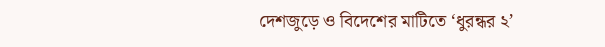দেশজুড়ে ও বিদেশের মাটিতে ‘ধুরন্ধর ২’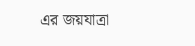এর জয়যাত্রা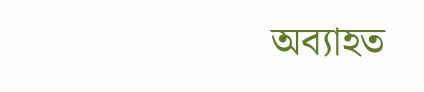অব্যাহত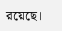রয়েছে।